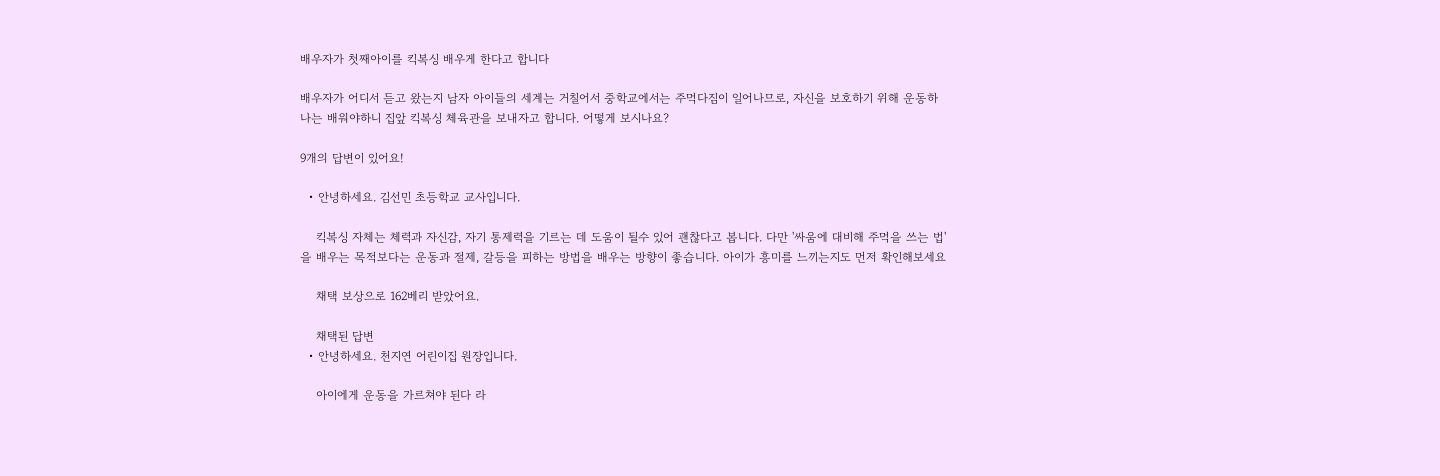배우자가 첫째아이를 킥복싱 배우게 한다고 합니다

배우자가 어디서 듣고 왔는지 남자 아이들의 세계는 거칠어서 중학교에서는 주먹다짐이 일어나므로, 자신을 보호하기 위해 운동하나는 배워야하니 집앞 킥복싱 체육관을 보내자고 합니다. 어떻게 보시나요?

9개의 답변이 있어요!

  • 안녕하세요. 김선민 초등학교 교사입니다.

    킥복싱 자체는 체력과 자신감, 자기 통제력을 기르는 데 도움이 될수 있어 괜찮다고 봅니다. 다만 '싸움에 대비해 주먹을 쓰는 법'을 배우는 목적보다는 운동과 절제, 갈등을 피하는 방법을 배우는 방향이 좋습니다. 아이가 흥미를 느끼는지도 먼저 확인해보세요

    채택 보상으로 162베리 받았어요.

    채택된 답변
  • 안녕하세요. 천지연 어린이집 원장입니다.

    아이에게 운동을 가르쳐야 된다 라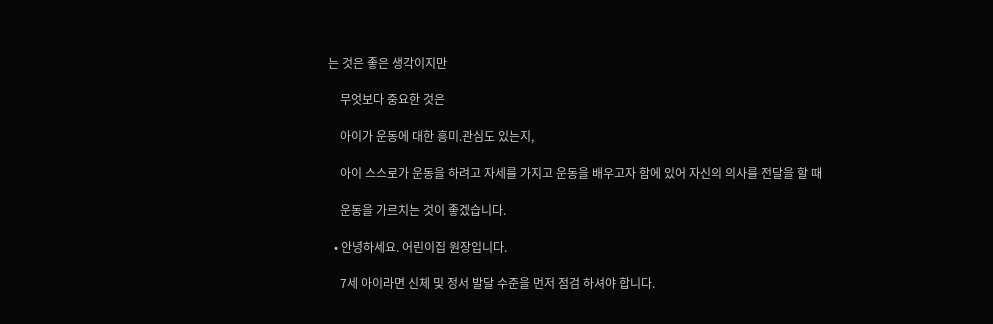는 것은 좋은 생각이지만

    무엇보다 중요한 것은

    아이가 운동에 대한 흥미.관심도 있는지,

    아이 스스로가 운동을 하려고 자세를 가지고 운동을 배우고자 함에 있어 자신의 의사를 전달을 할 때

    운동을 가르치는 것이 좋겠습니다.

  • 안녕하세요. 어린이집 원장입니다.

    7세 아이라면 신체 및 정서 발달 수준을 먼저 점검 하셔야 합니다.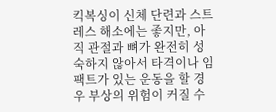킥복싱이 신체 단련과 스트레스 해소에는 좋지만, 아직 관절과 뼈가 완전히 성숙하지 않아서 타격이나 임팩트가 있는 운동을 할 경우 부상의 위험이 커질 수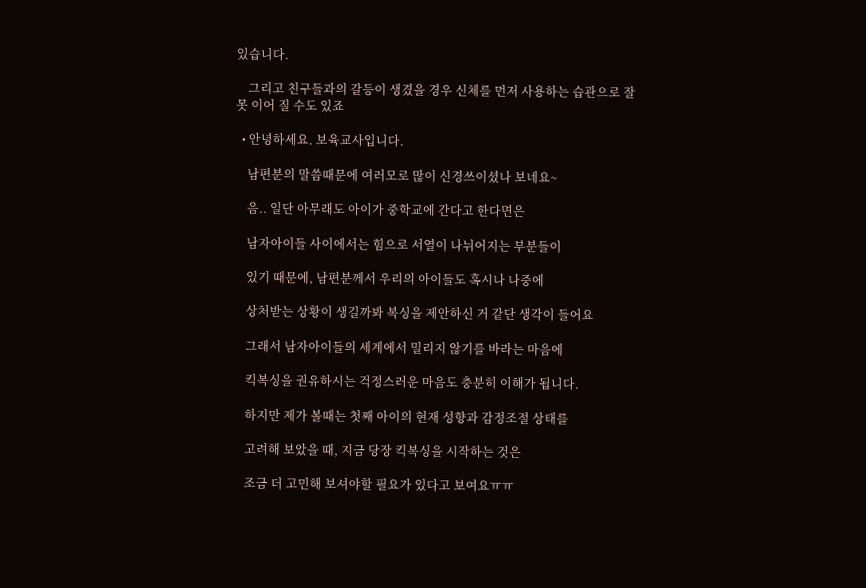있습니다.

    그리고 친구들과의 갈등이 생겼을 경우 신체를 먼저 사용하는 습관으로 잘못 이어 질 수도 있죠

  • 안녕하세요. 보육교사입니다.

    남편분의 말씀때문에 여러모로 많이 신경쓰이셨나 보네요~

    음.. 일단 아무래도 아이가 중학교에 간다고 한다면은

    남자아이들 사이에서는 힘으로 서열이 나뉘어지는 부분들이

    있기 때문에, 남편분께서 우리의 아이들도 혹시나 나중에

    상처받는 상황이 생길까봐 복싱을 제안하신 거 같단 생각이 들어요

    그래서 남자아이들의 세계에서 밀리지 않기를 바라는 마음에

    킥복싱을 권유하시는 걱정스러운 마음도 충분히 이해가 됩니다.

    하지만 제가 볼때는 첫째 아이의 현재 성향과 감정조절 상태를

    고려해 보았을 때, 지금 당장 킥복싱을 시작하는 것은

    조금 더 고민해 보셔야할 필요가 있다고 보여요ㅠㅠ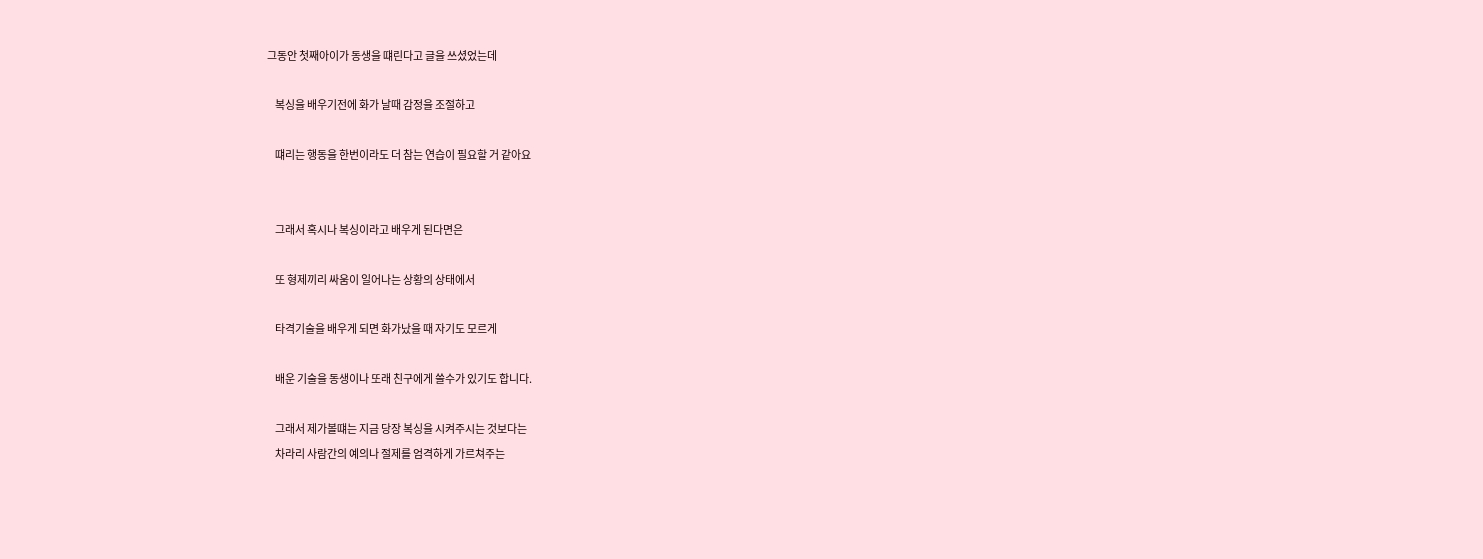그동안 첫째아이가 동생을 떄린다고 글을 쓰셨었는데

    복싱을 배우기전에 화가 날때 감정을 조절하고

    떄리는 행동을 한번이라도 더 참는 연습이 필요할 거 같아요


    그래서 혹시나 복싱이라고 배우게 된다면은

    또 형제끼리 싸움이 일어나는 상황의 상태에서

    타격기술을 배우게 되면 화가났을 때 자기도 모르게

    배운 기술을 동생이나 또래 친구에게 쓸수가 있기도 합니다.

    그래서 제가볼떄는 지금 당장 복싱을 시켜주시는 것보다는
    차라리 사람간의 예의나 절제를 엄격하게 가르쳐주는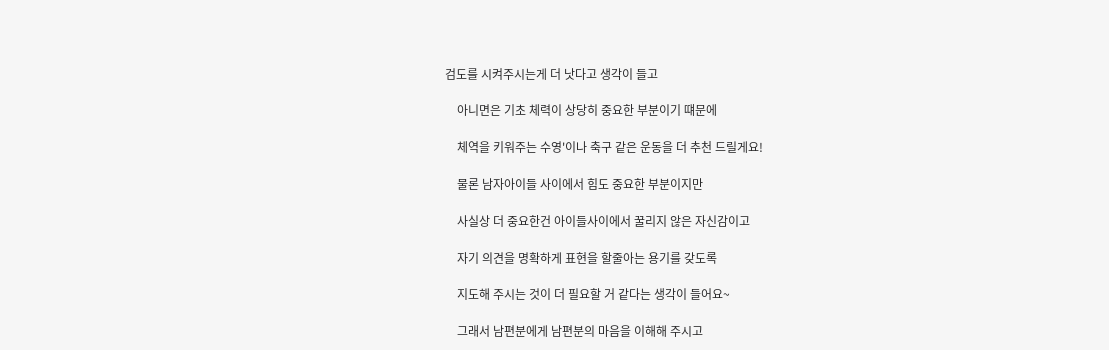검도를 시켜주시는게 더 낫다고 생각이 들고

    아니면은 기초 체력이 상당히 중요한 부분이기 떄문에

    체역을 키워주는 수영'이나 축구 같은 운동을 더 추천 드릴게요!

    물론 남자아이들 사이에서 힘도 중요한 부분이지만

    사실상 더 중요한건 아이들사이에서 꿀리지 않은 자신감이고

    자기 의견을 명확하게 표현을 할줄아는 용기를 갖도록

    지도해 주시는 것이 더 필요할 거 같다는 생각이 들어요~

    그래서 남편분에게 남편분의 마음을 이해해 주시고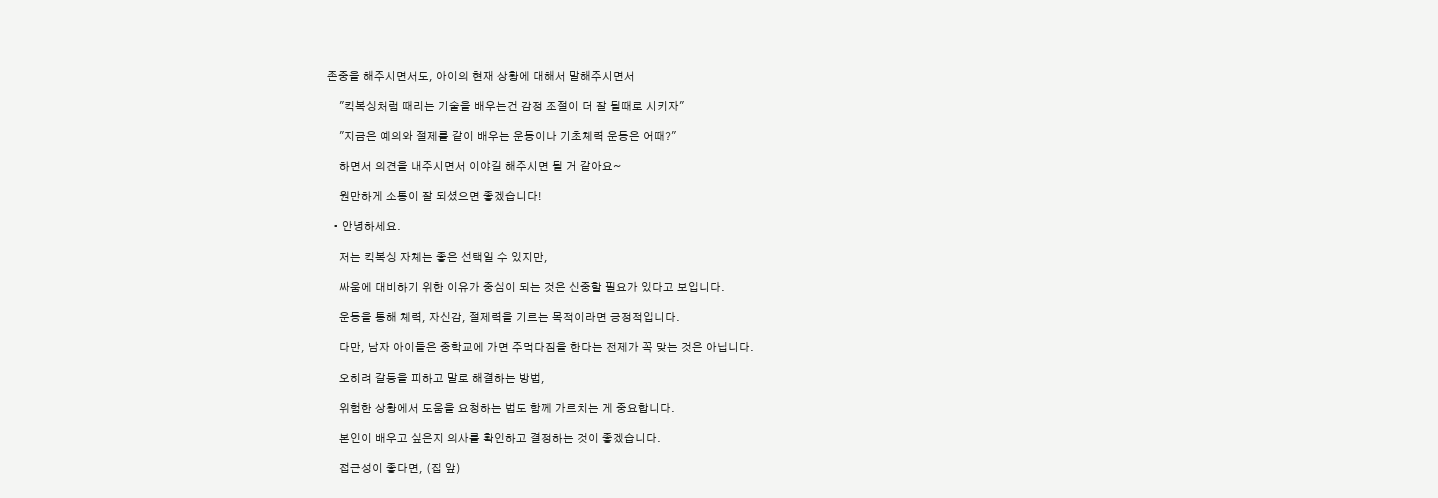존중을 해주시면서도, 아이의 현재 상황에 대해서 말해주시면서

    "킥복싱처럼 때리는 기술을 배우는건 감정 조절이 더 잘 될때로 시키자"

    "지금은 예의와 절제를 같이 배우는 운동이나 기초체력 운동은 어때?"

    하면서 의견을 내주시면서 이야길 해주시면 될 거 같아요~

    원만하게 소통이 잘 되셨으면 좋겠습니다!

  • 안녕하세요.

    저는 킥복싱 자체는 좋은 선택일 수 있지만,

    싸움에 대비하기 위한 이유가 중심이 되는 것은 신중할 필요가 있다고 보입니다.

    운동을 통해 체력, 자신감, 절제력을 기르는 목적이라면 긍정적입니다.

    다만, 남자 아이들은 중학교에 가면 주먹다짐을 한다는 전제가 꼭 맞는 것은 아닙니다.

    오히려 갈등을 피하고 말로 해결하는 방법,

    위험한 상황에서 도움을 요청하는 법도 함께 가르치는 게 중요합니다.

    본인이 배우고 싶은지 의사를 확인하고 결정하는 것이 좋겠습니다.

    접근성이 좋다면, (집 앞)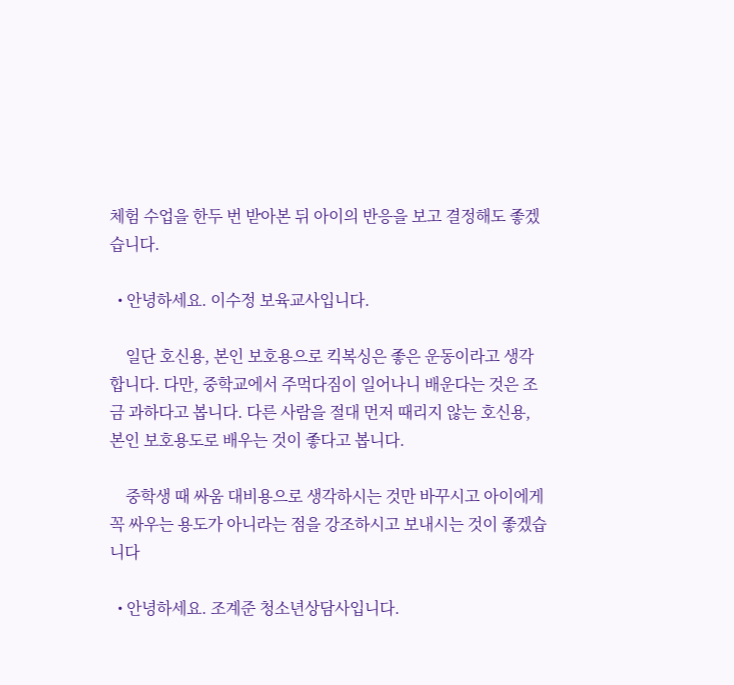체험 수업을 한두 번 받아본 뒤 아이의 반응을 보고 결정해도 좋겠습니다.

  • 안녕하세요. 이수정 보육교사입니다.

    일단 호신용, 본인 보호용으로 킥복싱은 좋은 운동이라고 생각합니다. 다만, 중학교에서 주먹다짐이 일어나니 배운다는 것은 조금 과하다고 봅니다. 다른 사람을 절대 먼저 때리지 않는 호신용, 본인 보호용도로 배우는 것이 좋다고 봅니다.

    중학생 때 싸움 대비용으로 생각하시는 것만 바꾸시고 아이에게 꼭 싸우는 용도가 아니라는 점을 강조하시고 보내시는 것이 좋겠습니다

  • 안녕하세요. 조계준 청소년상담사입니다.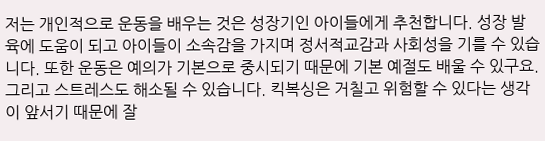저는 개인적으로 운동을 배우는 것은 성장기인 아이들에게 추천합니다. 성장 발육에 도움이 되고 아이들이 소속감을 가지며 정서적교감과 사회성을 기를 수 있습니다. 또한 운동은 예의가 기본으로 중시되기 때문에 기본 예절도 배울 수 있구요. 그리고 스트레스도 해소될 수 있습니다. 킥복싱은 거칠고 위험할 수 있다는 생각이 앞서기 때문에 잘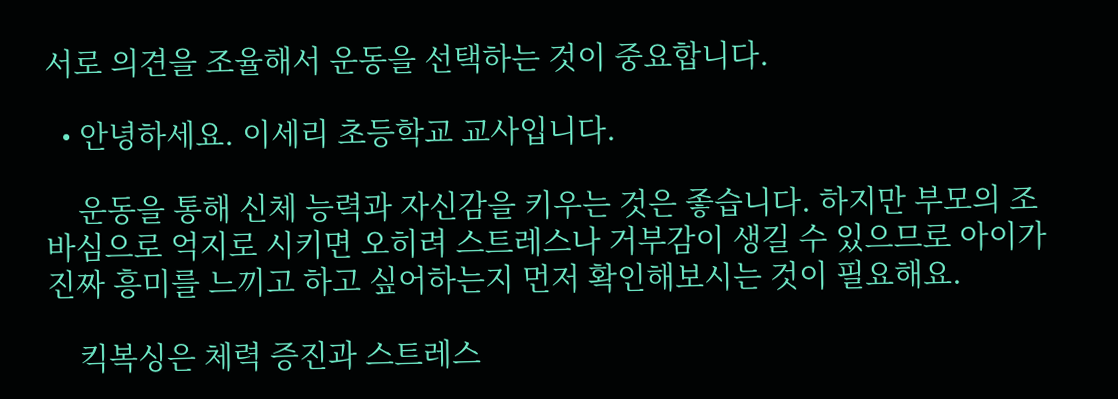서로 의견을 조율해서 운동을 선택하는 것이 중요합니다.

  • 안녕하세요. 이세리 초등학교 교사입니다.

    운동을 통해 신체 능력과 자신감을 키우는 것은 좋습니다. 하지만 부모의 조바심으로 억지로 시키면 오히려 스트레스나 거부감이 생길 수 있으므로 아이가 진짜 흥미를 느끼고 하고 싶어하는지 먼저 확인해보시는 것이 필요해요.

    킥복싱은 체력 증진과 스트레스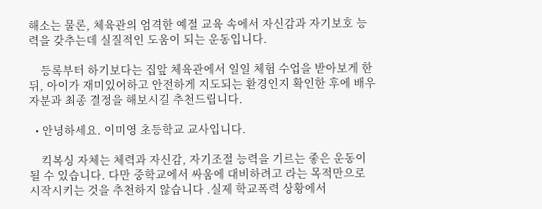해소는 물론, 체육관의 엄격한 예절 교육 속에서 자신감과 자기보호 능력을 갖추는데 실질적인 도움이 되는 운동입니다.

    등록부터 하기보다는 집앞 체육관에서 일일 체험 수업을 받아보게 한 뒤, 아이가 재미있어하고 안전하게 지도되는 환경인지 확인한 후에 배우자분과 최종 결정을 해보시길 추천드립니다.

  • 안녕하세요. 이미영 초등학교 교사입니다.

    킥복싱 자체는 체력과 자신감, 자기조절 능력을 기르는 좋은 운동이 될 수 있습니다. 다만 중학교에서 싸움에 대비하려고 라는 목적만으로 시작시키는 것을 추천하지 않습니다 .실제 학교폭력 상황에서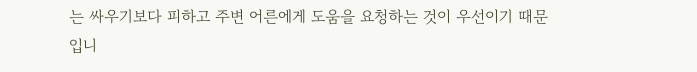는 싸우기보다 피하고 주변 어른에게 도움을 요청하는 것이 우선이기 때문입니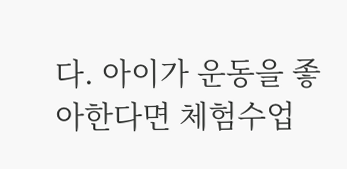다. 아이가 운동을 좋아한다면 체험수업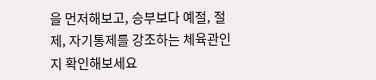을 먼저해보고, 승부보다 예절, 절제, 자기통제를 강조하는 체육관인지 확인해보세요